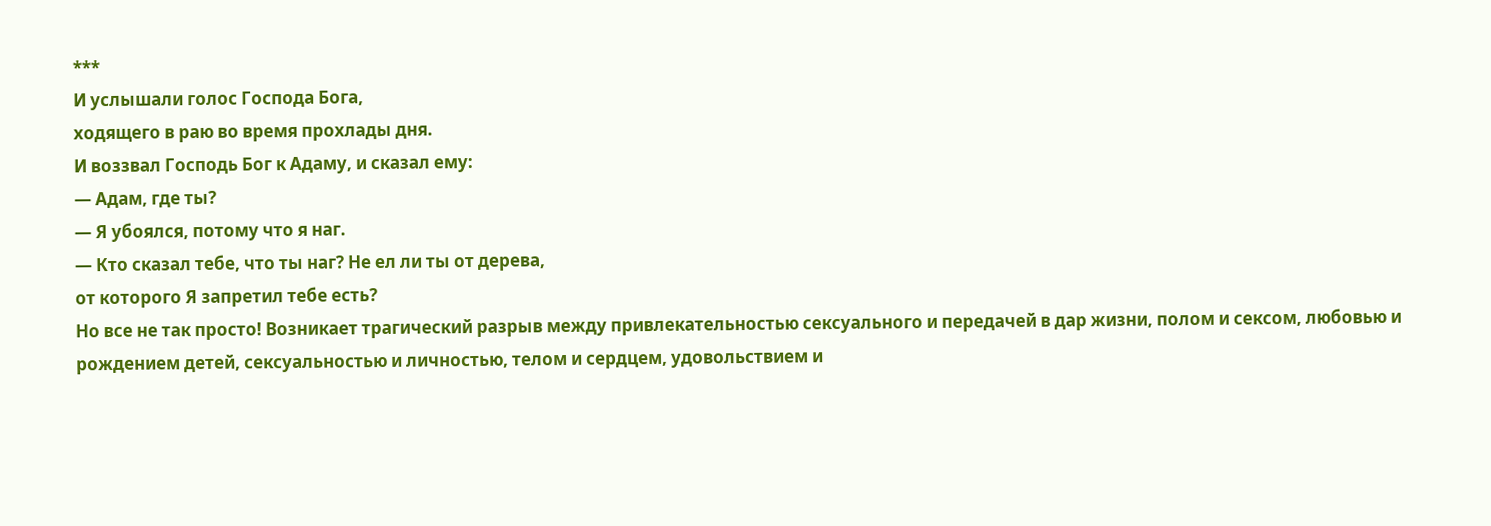***
И услышали голос Господа Бога,
ходящего в раю во время прохлады дня.
И воззвал Господь Бог к Адаму, и сказал ему:
— Адам, где ты?
— Я убоялся, потому что я наг.
— Кто сказал тебе, что ты наг? Не ел ли ты от дерева,
от которого Я запретил тебе есть?
Но все не так просто! Возникает трагический разрыв между привлекательностью сексуального и передачей в дар жизни, полом и сексом, любовью и рождением детей, сексуальностью и личностью, телом и сердцем, удовольствием и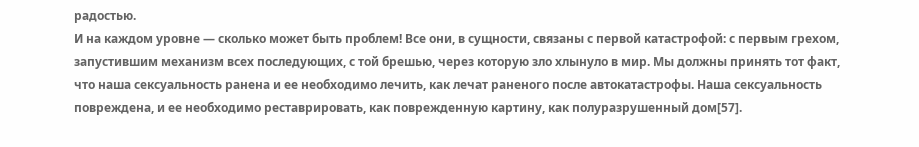радостью.
И на каждом уровне — сколько может быть проблем! Все они, в сущности, связаны с первой катастрофой: с первым грехом, запустившим механизм всех последующих, с той брешью, через которую зло хлынуло в мир. Мы должны принять тот факт, что наша сексуальность ранена и ее необходимо лечить, как лечат раненого после автокатастрофы. Наша сексуальность повреждена, и ее необходимо реставрировать, как поврежденную картину, как полуразрушенный дом[57].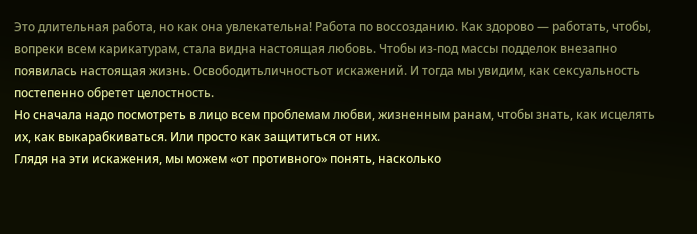Это длительная работа, но как она увлекательна! Работа по воссозданию. Как здорово — работать, чтобы, вопреки всем карикатурам, стала видна настоящая любовь. Чтобы из-под массы подделок внезапно появилась настоящая жизнь. Освободитьличностьот искажений. И тогда мы увидим, как сексуальность постепенно обретет целостность.
Но сначала надо посмотреть в лицо всем проблемам любви, жизненным ранам, чтобы знать, как исцелять их, как выкарабкиваться. Или просто как защититься от них.
Глядя на эти искажения, мы можем «от противного» понять, насколько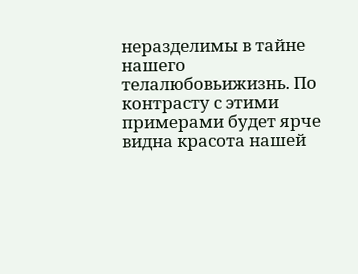неразделимы в тайне нашего телалюбовьижизнь. По контрасту с этими примерами будет ярче видна красота нашей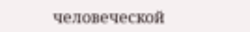человеческой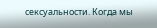сексуальности. Когда мы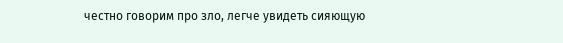честно говорим про зло, легче увидеть сияющую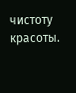чистоту красоты.